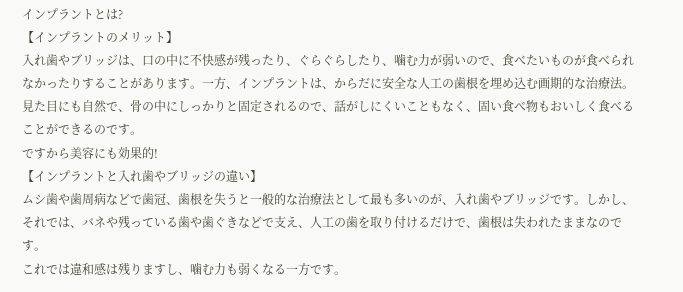インプラントとは?
【インプラントのメリット】
入れ歯やブリッジは、口の中に不快感が残ったり、ぐらぐらしたり、噛む力が弱いので、食べたいものが食べられなかったりすることがあります。一方、インプラントは、からだに安全な人工の歯根を埋め込む画期的な治療法。
見た目にも自然で、骨の中にしっかりと固定されるので、話がしにくいこともなく、固い食べ物もおいしく食べることができるのです。
ですから美容にも効果的!
【インプラントと入れ歯やブリッジの違い】
ムシ歯や歯周病などで歯冠、歯根を失うと一般的な治療法として最も多いのが、入れ歯やブリッジです。しかし、それでは、バネや残っている歯や歯ぐきなどで支え、人工の歯を取り付けるだけで、歯根は失われたままなのです。
これでは違和感は残りますし、噛む力も弱くなる一方です。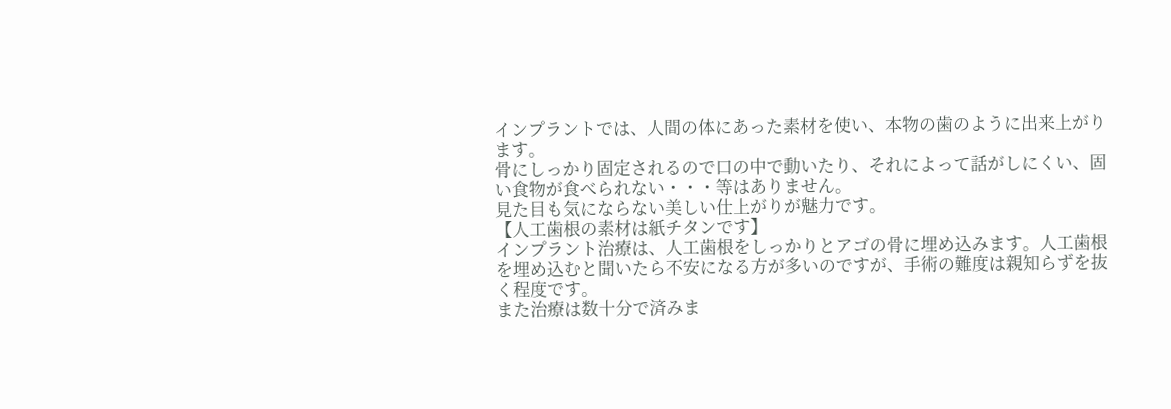インプラントでは、人間の体にあった素材を使い、本物の歯のように出来上がります。
骨にしっかり固定されるので口の中で動いたり、それによって話がしにくい、固い食物が食べられない・・・等はありません。
見た目も気にならない美しい仕上がりが魅力です。
【人工歯根の素材は紙チタンです】
インプラント治療は、人工歯根をしっかりとアゴの骨に埋め込みます。人工歯根を埋め込むと聞いたら不安になる方が多いのですが、手術の難度は親知らずを抜く程度です。
また治療は数十分で済みま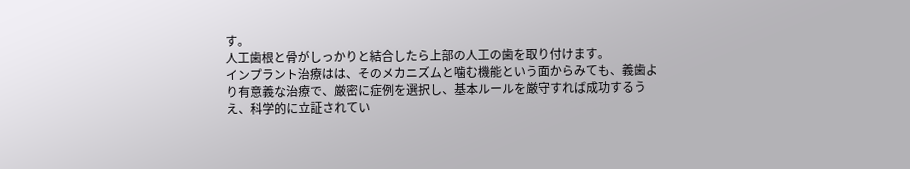す。
人工歯根と骨がしっかりと結合したら上部の人工の歯を取り付けます。
インプラント治療はは、そのメカニズムと噛む機能という面からみても、義歯より有意義な治療で、厳密に症例を選択し、基本ルールを厳守すれば成功するうえ、科学的に立証されてい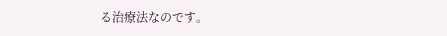る治療法なのです。